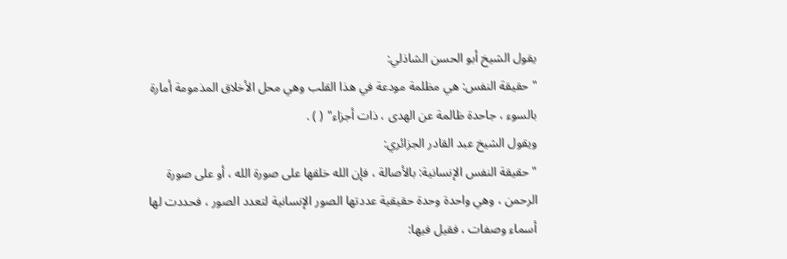يقول الشيخ أبو الحسن الشاذلي:
"حقيقة النفس: هي مظلمة مودعة في هذا القلب وهي محل الأخلاق المذمومة أمارة بالسوء ، جاحدة ظالمة عن الهدى ، ذات أجزاء" ( ) .
ويقول الشيخ عبد القادر الجزائري:
"حقيقة النفس الإنسانية: بالأصالة ، فإن الله خلقها على صورة الله ، أو على صورة الرحمن ، وهي واحدة وحدة حقيقية عددتها الصور الإنسانية لتعدد الصور ، فحددت لها أسماء وصفات ، فقيل فيها: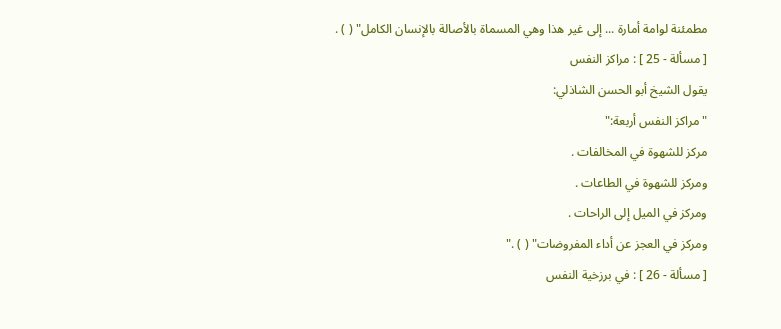مطمئنة لوامة أمارة ... إلى غير هذا وهي المسماة بالأصالة بالإنسان الكامل" ( ) .
[ مسألة - 25 ] : مراكز النفس
يقول الشيخ أبو الحسن الشاذلي:
"مراكز النفس أربعة:"
مركز للشهوة في المخالفات .
ومركز للشهوة في الطاعات .
ومركز في الميل إلى الراحات .
ومركز في العجز عن أداء المفروضات" ( ) ."
[ مسألة - 26 ] : في برزخية النفس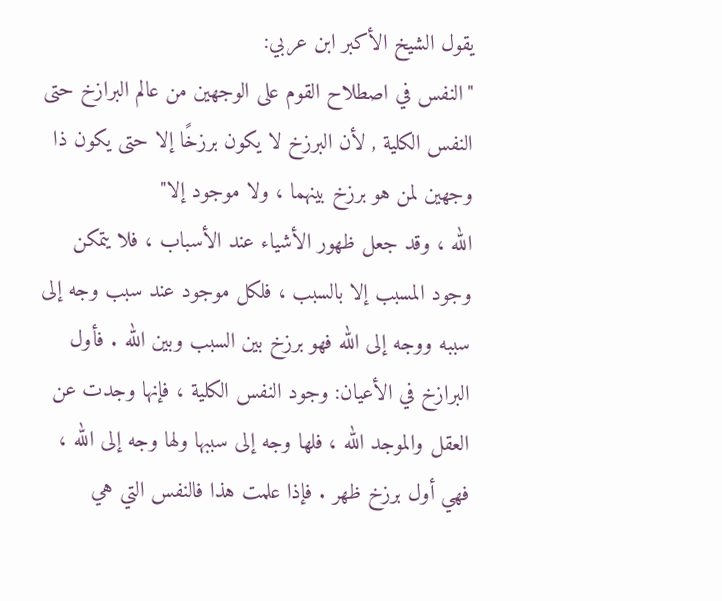يقول الشيخ الأكبر ابن عربي:
"النفس في اصطلاح القوم على الوجهين من عالم البرازخ حتى النفس الكلية , لأن البرزخ لا يكون برزخًا إلا حتى يكون ذا وجهين لمن هو برزخ بينهما ، ولا موجود إلا"
الله ، وقد جعل ظهور الأشياء عند الأسباب ، فلا يتمكن وجود المسبب إلا بالسبب ، فلكل موجود عند سبب وجه إلى سببه ووجه إلى الله فهو برزخ بين السبب وبين الله . فأول البرازخ في الأعيان: وجود النفس الكلية ، فإنها وجدت عن العقل والموجد الله ، فلها وجه إلى سببها ولها وجه إلى الله ، فهي أول برزخ ظهر . فإذا علمت هذا فالنفس التي هي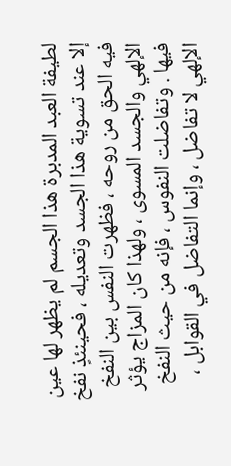لطيفة العبد المدبرة هذا الجسم لم يظهر لها عين إلا عند تسوية هذا الجسد وتعديله ، فحينئذٍ نفخ فيه الحق من روحه ، فظهرت النفس بين النفخ الإلهي والجسد المسوى ، ولهذا كان المزاج يؤثر فيها . وتفاضلت النفوس ، فإنه من حيث النفخ الإلهي لا تفاضل ، وإنما التفاضل في القوابل ،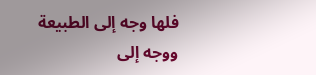فلها وجه إلى الطبيعة ووجه إلى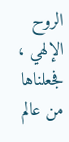الروح الإلهي ، فجعلناها من عالم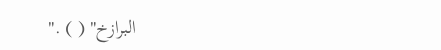البرازخ" ( ) ."